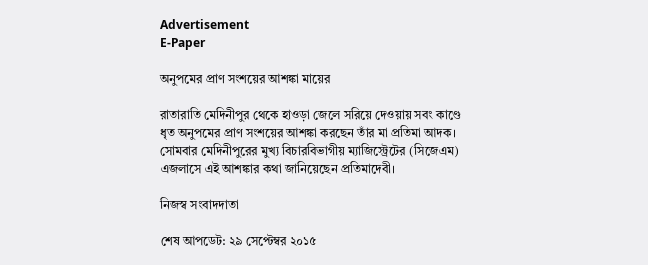Advertisement
E-Paper

অনুপমের প্রাণ সংশয়ের আশঙ্কা মায়ের

রাতারাতি মেদিনীপুর থেকে হাওড়া জেলে সরিয়ে দেওয়ায় সবং কাণ্ডে ধৃত অনুপমের প্রাণ সংশয়ের আশঙ্কা করছেন তাঁর মা প্রতিমা আদক। সোমবার মেদিনীপুরের মুখ্য বিচারবিভাগীয় ম্যাজিস্ট্রেটের (সিজেএম) এজলাসে এই আশঙ্কার কথা জানিয়েছেন প্রতিমাদেবী।

নিজস্ব সংবাদদাতা

শেষ আপডেট: ২৯ সেপ্টেম্বর ২০১৫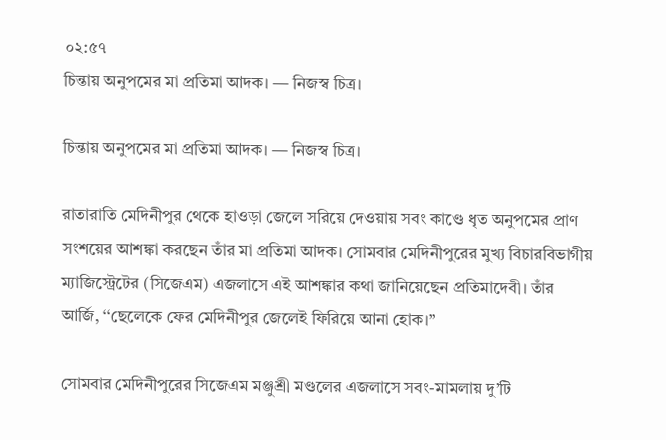০২:৫৭
চিন্তায় অনুপমের মা প্রতিমা আদক। — নিজস্ব চিত্র।

চিন্তায় অনুপমের মা প্রতিমা আদক। — নিজস্ব চিত্র।

রাতারাতি মেদিনীপুর থেকে হাওড়া জেলে সরিয়ে দেওয়ায় সবং কাণ্ডে ধৃত অনুপমের প্রাণ সংশয়ের আশঙ্কা করছেন তাঁর মা প্রতিমা আদক। সোমবার মেদিনীপুরের মুখ্য বিচারবিভাগীয় ম্যাজিস্ট্রেটের (সিজেএম) এজলাসে এই আশঙ্কার কথা জানিয়েছেন প্রতিমাদেবী। তাঁর আর্জি, ‘‘ছেলেকে ফের মেদিনীপুর জেলেই ফিরিয়ে আনা হোক।’’

সোমবার মেদিনীপুরের সিজেএম মঞ্জুশ্রী মণ্ডলের এজলাসে সবং-মামলায় দু’টি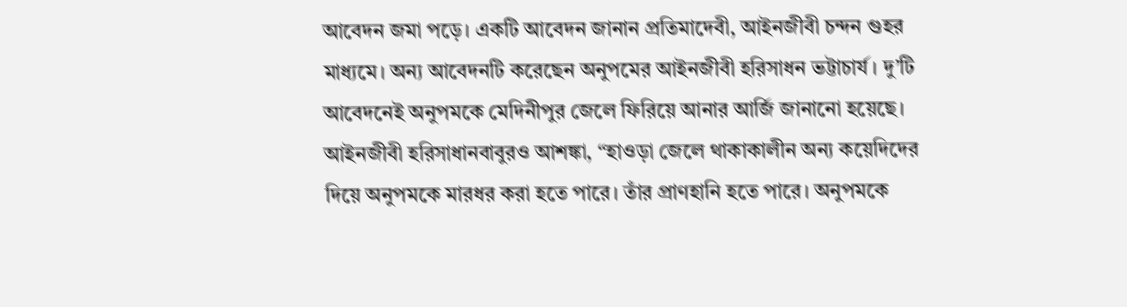আবেদন জমা পড়ে। একটি আবেদন জানান প্রতিমাদেবী, আইনজীবী চন্দন গুহর মাধ্যমে। অন্য আবেদনটি করেছেন অনুপমের আইনজীবী হরিসাধন ভট্টাচার্য। দু’টি আবেদনেই অনুপমকে মেদিনীপুর জেলে ফিরিয়ে আনার আর্জি জানানো হয়েছে। আইনজীবী হরিসাধানবাবুরও আশঙ্কা, ‘‘হাওড়া জেলে থাকাকালীন অন্য কয়েদিদের দিয়ে অনুপমকে মারধর করা হতে পারে। তাঁর প্রাণহানি হতে পারে। অনুপমকে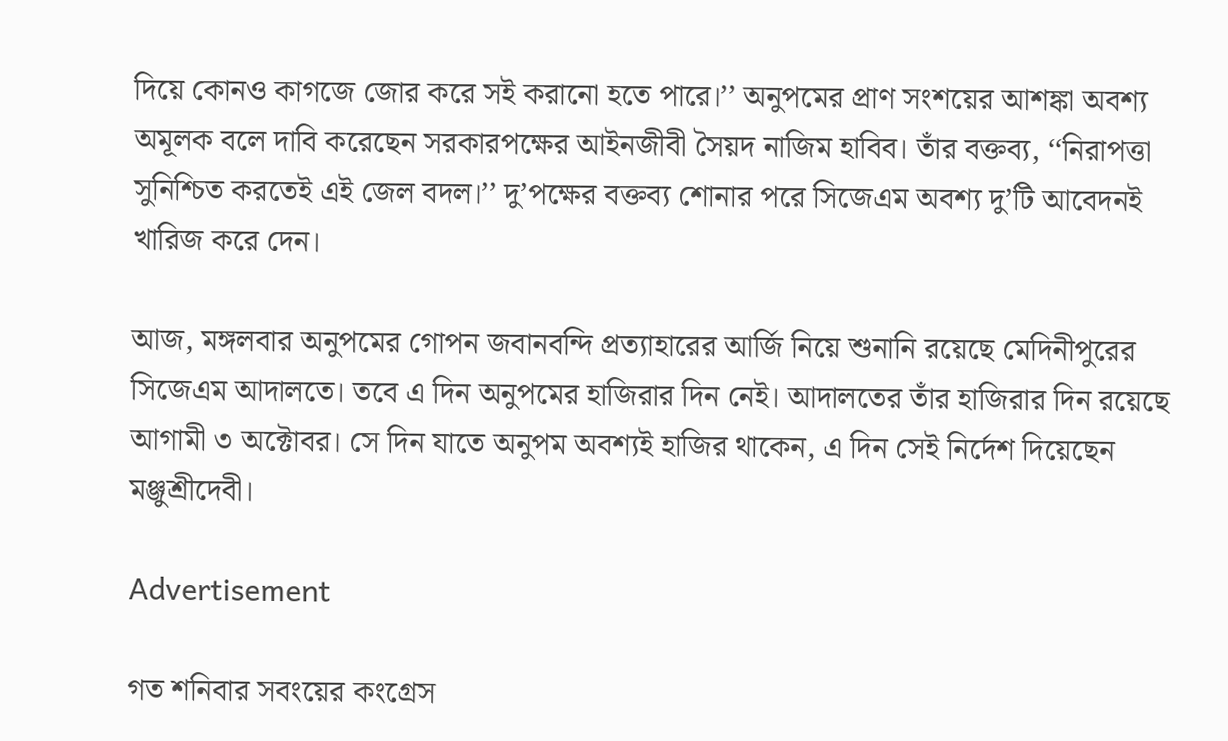দিয়ে কোনও কাগজে জোর করে সই করানো হতে পারে।’’ অনুপমের প্রাণ সংশয়ের আশঙ্কা অবশ্য অমূলক বলে দাবি করেছেন সরকারপক্ষের আইনজীবী সৈয়দ নাজিম হাবিব। তাঁর বক্তব্য, ‘‘নিরাপত্তা সুনিশ্চিত করতেই এই জেল বদল।’’ দু’পক্ষের বক্তব্য শোনার পরে সিজেএম অবশ্য দু’টি আবেদনই খারিজ করে দেন।

আজ, মঙ্গলবার অনুপমের গোপন জবানবন্দি প্রত্যাহারের আর্জি নিয়ে শুনানি রয়েছে মেদিনীপুরের সিজেএম আদালতে। তবে এ দিন অনুপমের হাজিরার দিন নেই। আদালতের তাঁর হাজিরার দিন রয়েছে আগামী ৩ অক্টোবর। সে দিন যাতে অনুপম অবশ্যই হাজির থাকেন, এ দিন সেই নির্দেশ দিয়েছেন মঞ্জুশ্রীদেবী।

Advertisement

গত শনিবার সবংয়ের কংগ্রেস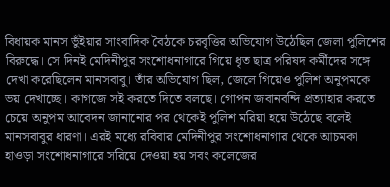বিধায়ক মানস ভুঁইয়ার সাংবাদিক বৈঠকে চরবৃত্তির অভিযোগ উঠেছিল জেলা পুলিশের বিরুদ্ধে। সে দিনই মেদিনীপুর সংশোধনাগারে গিয়ে ধৃত ছাত্র পরিষদ কর্মীদের সঙ্গে দেখা করেছিলেন মানসবাবু। তাঁর অভিযোগ ছিল, জেলে গিয়েও পুলিশ অনুপমকে ভয় দেখাচ্ছে। কাগজে সই করতে দিতে বলছে। গোপন জবানবন্দি প্রত্যাহার করতে চেয়ে অনুপম আবেদন জানানোর পর থেকেই পুলিশ মরিয়া হয়ে উঠেছে বলেই মানসবাবুর ধারণা। এরই মধ্যে রবিবার মেদিনীপুর সংশোধনাগার থেকে আচমকা হাওড়া সংশোধনাগারে সরিয়ে দেওয়া হয় সবং কলেজের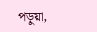পড়ুয়া,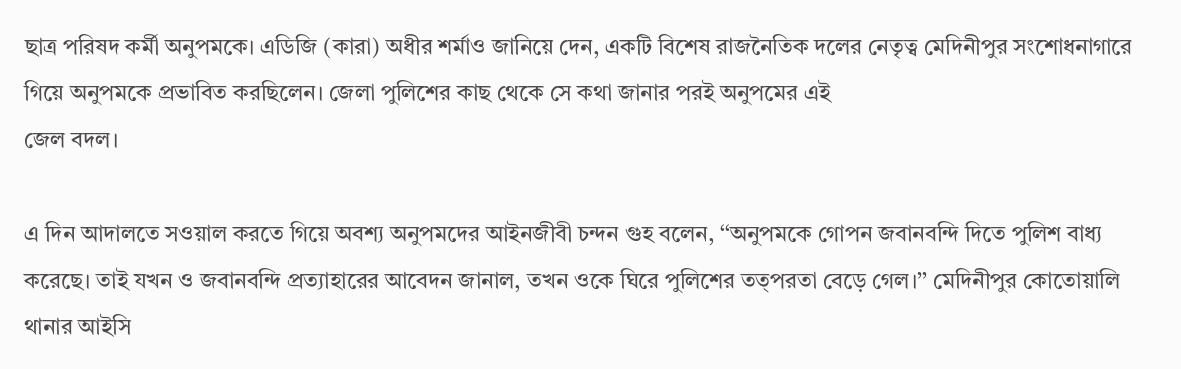ছাত্র পরিষদ কর্মী অনুপমকে। এডিজি (কারা) অধীর শর্মাও জানিয়ে দেন, একটি বিশেষ রাজনৈতিক দলের নেতৃত্ব মেদিনীপুর সংশোধনাগারে গিয়ে অনুপমকে প্রভাবিত করছিলেন। জেলা পুলিশের কাছ থেকে সে কথা জানার পরই অনুপমের এই
জেল বদল।

এ দিন আদালতে সওয়াল করতে গিয়ে অবশ্য অনুপমদের আইনজীবী চন্দন গুহ বলেন, ‘‘অনুপমকে গোপন জবানবন্দি দিতে পুলিশ বাধ্য করেছে। তাই যখন ও জবানবন্দি প্রত্যাহারের আবেদন জানাল, তখন ওকে ঘিরে পুলিশের তত্‌পরতা বেড়ে গেল।’’ মেদিনীপুর কোতোয়ালি থানার আইসি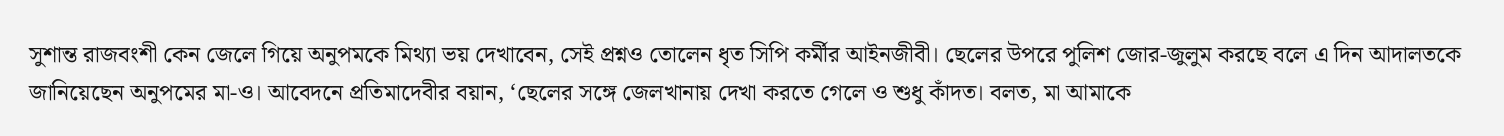সুশান্ত রাজবংশী কেন জেলে গিয়ে অনুপমকে মিথ্যা ভয় দেখাবেন, সেই প্রশ্নও তোলেন ধৃত সিপি কর্মীর আইনজীবী। ছেলের উপরে পুলিশ জোর-জুলুম করছে বলে এ দিন আদালতকে জানিয়েছেন অনুপমের মা-ও। আবেদনে প্রতিমাদেবীর বয়ান, ‘ছেলের সঙ্গে জেলখানায় দেখা করতে গেলে ও শুধু কাঁদত। বলত, মা আমাকে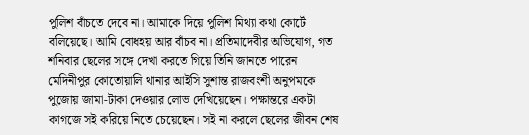পুলিশ বাঁচতে দেবে না। আমাকে দিয়ে পুলিশ মিথ্যা কথা কোর্টে বলিয়েছে। আমি বোধহয় আর বাঁচব না। প্রতিমাদেবীর অভিযোগ, গত শনিবার ছেলের সঙ্গে দেখা করতে গিয়ে তিনি জানতে পারেন মেদিনীপুর কোতোয়ালি থানার আইসি সুশান্ত রাজবংশী অনুপমকে পুজোয় জামা-টাকা দেওয়ার লোভ দেখিয়েছেন। পক্ষান্তরে একটা কাগজে সই করিয়ে নিতে চেয়েছেন। সই না করলে ছেলের জীবন শেষ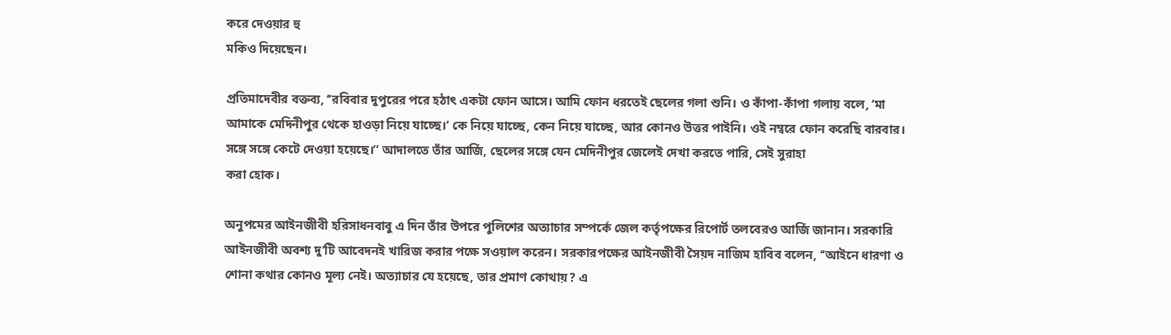করে দেওয়ার হু
মকিও দিয়েছেন।

প্রতিমাদেবীর বক্তব্য, ‘‘রবিবার দুপুরের পরে হঠাৎ একটা ফোন আসে। আমি ফোন ধরতেই ছেলের গলা শুনি। ও কাঁপা-কাঁপা গলায় বলে, ‘মা আমাকে মেদিনীপুর থেকে হাওড়া নিয়ে যাচ্ছে।’ কে নিয়ে যাচ্ছে, কেন নিয়ে যাচ্ছে, আর কোনও উত্তর পাইনি। ওই নম্বরে ফোন করেছি বারবার। সঙ্গে সঙ্গে কেটে দেওয়া হয়েছে।’’ আদালতে তাঁর আর্জি, ছেলের সঙ্গে যেন মেদিনীপুর জেলেই দেখা করতে পারি, সেই সুরাহা
করা হোক।

অনুপমের আইনজীবী হরিসাধনবাবু এ দিন তাঁর উপরে পুলিশের অত্যাচার সম্পর্কে জেল কর্তৃপক্ষের রিপোর্ট তলবেরও আর্জি জানান। সরকারি আইনজীবী অবশ্য দু’টি আবেদনই খারিজ করার পক্ষে সওয়াল করেন। সরকারপক্ষের আইনজীবী সৈয়দ নাজিম হাবিব বলেন, ‘‘আইনে ধারণা ও শোনা কথার কোনও মূল্য নেই। অত্যাচার যে হয়েছে, তার প্রমাণ কোথায়? এ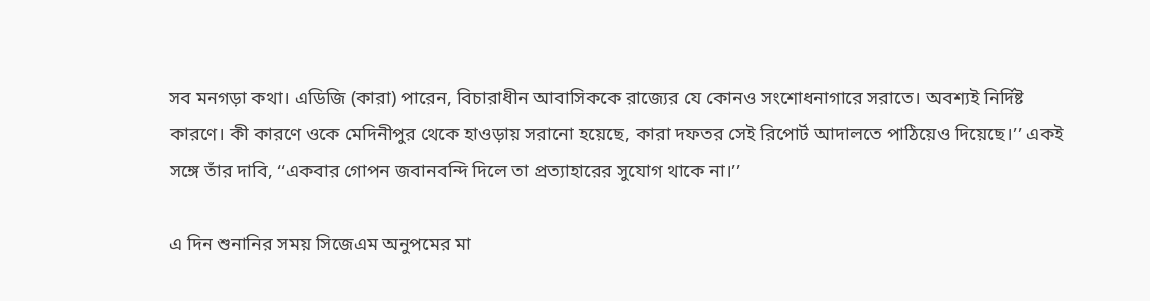সব মনগড়া কথা। এডিজি (কারা) পারেন, বিচারাধীন আবাসিককে রাজ্যের যে কোনও সংশোধনাগারে সরাতে। অবশ্যই নির্দিষ্ট কারণে। কী কারণে ওকে মেদিনীপুর থেকে হাওড়ায় সরানো হয়েছে, কারা দফতর সেই রিপোর্ট আদালতে পাঠিয়েও দিয়েছে।’’ একই সঙ্গে তাঁর দাবি, ‘‘একবার গোপন জবানবন্দি দিলে তা প্রত্যাহারের সুযোগ থাকে না।’’

এ দিন শুনানির সময় সিজেএম অনুপমের মা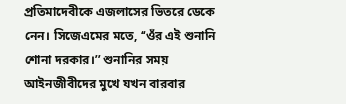প্রতিমাদেবীকে এজলাসের ভিতরে ডেকে নেন। সিজেএমের মতে, ‘‘ওঁর এই শুনানি শোনা দরকার।’’ শুনানির সময় আইনজীবীদের মুখে যখন বারবার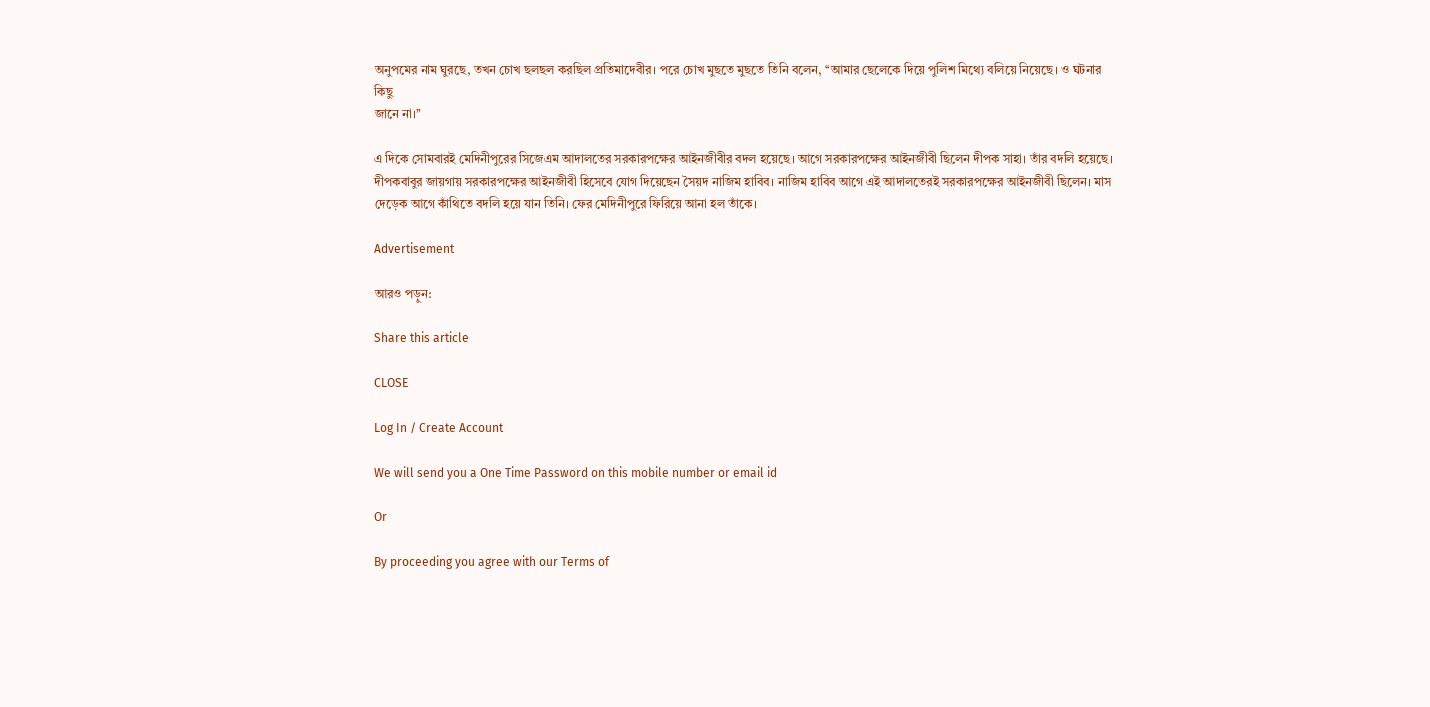অনুপমের নাম ঘুরছে, তখন চোখ ছলছল করছিল প্রতিমাদেবীর। পরে চোখ মুছতে মুছতে তিনি বলেন, ‘‘আমার ছেলেকে দিয়ে পুলিশ মিথ্যে বলিয়ে নিয়েছে। ও ঘটনার কিছু
জানে না।’’

এ দিকে সোমবারই মেদিনীপুরের সিজেএম আদালতের সরকারপক্ষের আইনজীবীর বদল হয়েছে। আগে সরকারপক্ষের আইনজীবী ছিলেন দীপক সাহা। তাঁর বদলি হয়েছে। দীপকবাবুর জায়গায় সরকারপক্ষের আইনজীবী হিসেবে যোগ দিয়েছেন সৈয়দ নাজিম হাবিব। নাজিম হাবিব আগে এই আদালতেরই সরকারপক্ষের আইনজীবী ছিলেন। মাস দেড়েক আগে কাঁথিতে বদলি হয়ে যান তিনি। ফের মেদিনীপুরে ফিরিয়ে আনা হল তাঁকে।

Advertisement

আরও পড়ুন:

Share this article

CLOSE

Log In / Create Account

We will send you a One Time Password on this mobile number or email id

Or

By proceeding you agree with our Terms of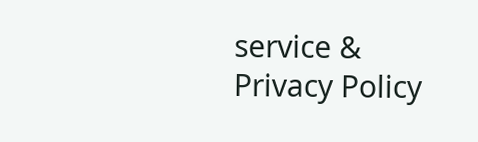service & Privacy Policy